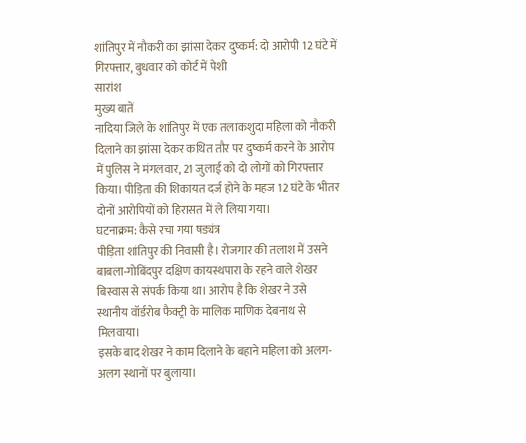शांतिपुर में नौकरी का झांसा देकर दुष्कर्म: दो आरोपी 12 घंटे में गिरफ्तार, बुधवार को कोर्ट में पेशी
सारांश
मुख्य बातें
नादिया जिले के शांतिपुर में एक तलाकशुदा महिला को नौकरी दिलाने का झांसा देकर कथित तौर पर दुष्कर्म करने के आरोप में पुलिस ने मंगलवार, 21 जुलाई को दो लोगों को गिरफ्तार किया। पीड़िता की शिकायत दर्ज होने के महज 12 घंटे के भीतर दोनों आरोपियों को हिरासत में ले लिया गया।
घटनाक्रम: कैसे रचा गया षड्यंत्र
पीड़िता शांतिपुर की निवासी है। रोजगार की तलाश में उसने बाबला-गोबिंदपुर दक्षिण कायस्थपारा के रहने वाले शेखर बिस्वास से संपर्क किया था। आरोप है कि शेखर ने उसे स्थानीय वॉर्डरोब फैक्ट्री के मालिक माणिक देबनाथ से मिलवाया।
इसके बाद शेखर ने काम दिलाने के बहाने महिला को अलग-अलग स्थानों पर बुलाया।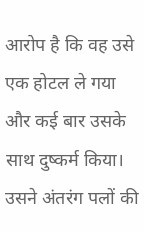आरोप है कि वह उसे एक होटल ले गया और कई बार उसके साथ दुष्कर्म किया। उसने अंतरंग पलों की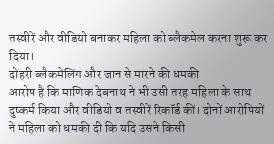तस्वीरें और वीडियो बनाकर महिला को ब्लैकमेल करना शुरू कर दिया।
दोहरी ब्लैकमेलिंग और जान से मारने की धमकी
आरोप है कि माणिक देबनाथ ने भी उसी तरह महिला के साथ दुष्कर्म किया और वीडियो व तस्वीरें रिकॉर्ड कीं। दोनों आरोपियों ने महिला को धमकी दी कि यदि उसने किसी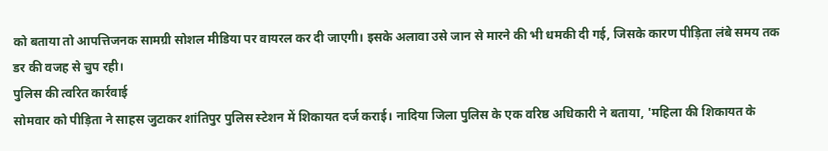को बताया तो आपत्तिजनक सामग्री सोशल मीडिया पर वायरल कर दी जाएगी। इसके अलावा उसे जान से मारने की भी धमकी दी गई, जिसके कारण पीड़िता लंबे समय तक डर की वजह से चुप रही।
पुलिस की त्वरित कार्रवाई
सोमवार को पीड़िता ने साहस जुटाकर शांतिपुर पुलिस स्टेशन में शिकायत दर्ज कराई। नादिया जिला पुलिस के एक वरिष्ठ अधिकारी ने बताया, 'महिला की शिकायत के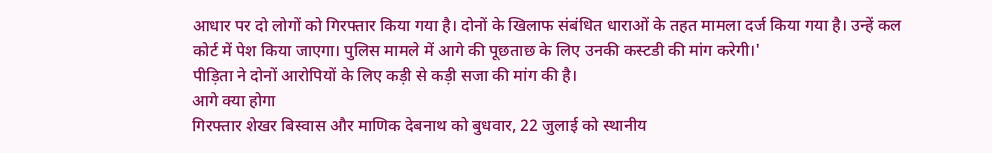आधार पर दो लोगों को गिरफ्तार किया गया है। दोनों के खिलाफ संबंधित धाराओं के तहत मामला दर्ज किया गया है। उन्हें कल कोर्ट में पेश किया जाएगा। पुलिस मामले में आगे की पूछताछ के लिए उनकी कस्टडी की मांग करेगी।'
पीड़िता ने दोनों आरोपियों के लिए कड़ी से कड़ी सजा की मांग की है।
आगे क्या होगा
गिरफ्तार शेखर बिस्वास और माणिक देबनाथ को बुधवार, 22 जुलाई को स्थानीय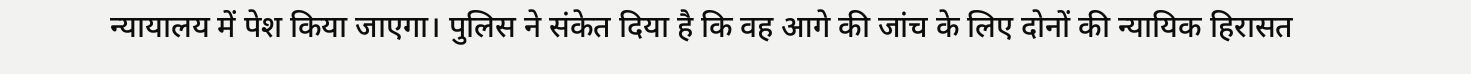न्यायालय में पेश किया जाएगा। पुलिस ने संकेत दिया है कि वह आगे की जांच के लिए दोनों की न्यायिक हिरासत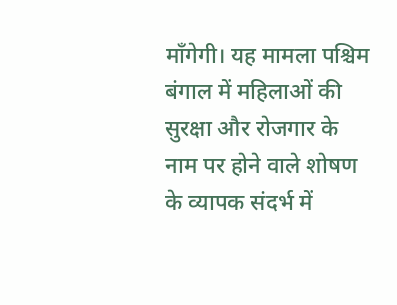माँगेगी। यह मामला पश्चिम बंगाल में महिलाओं की सुरक्षा और रोजगार के नाम पर होने वाले शोषण के व्यापक संदर्भ में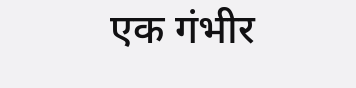एक गंभीर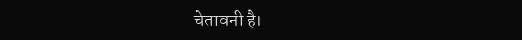चेतावनी है।